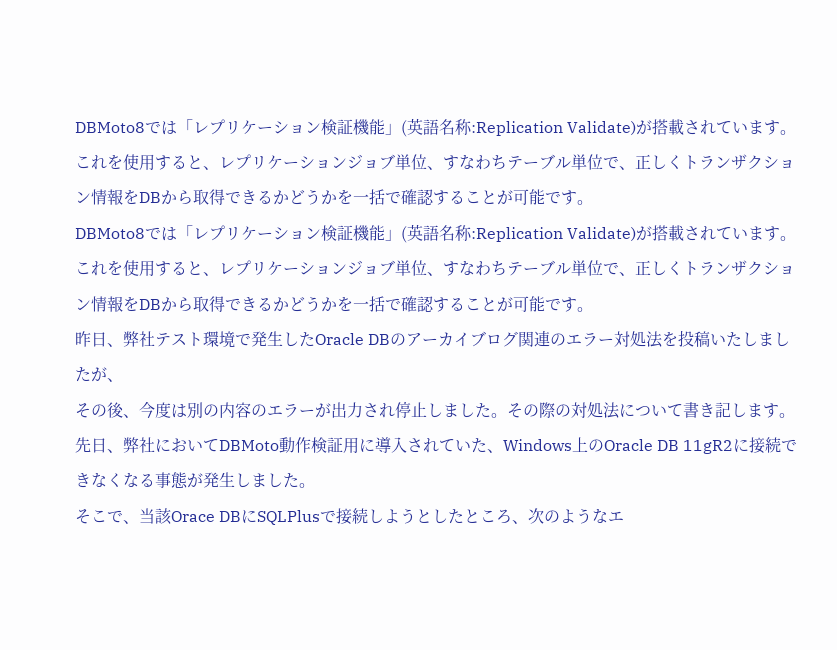DBMoto8では「レプリケーション検証機能」(英語名称:Replication Validate)が搭載されています。
これを使用すると、レプリケーションジョブ単位、すなわちテーブル単位で、正しくトランザクション情報をDBから取得できるかどうかを一括で確認することが可能です。
DBMoto8では「レプリケーション検証機能」(英語名称:Replication Validate)が搭載されています。
これを使用すると、レプリケーションジョブ単位、すなわちテーブル単位で、正しくトランザクション情報をDBから取得できるかどうかを一括で確認することが可能です。
昨日、弊社テスト環境で発生したOracle DBのアーカイブログ関連のエラー対処法を投稿いたしましたが、
その後、今度は別の内容のエラーが出力され停止しました。その際の対処法について書き記します。
先日、弊社においてDBMoto動作検証用に導入されていた、Windows上のOracle DB 11gR2に接続できなくなる事態が発生しました。
そこで、当該Orace DBにSQLPlusで接続しようとしたところ、次のようなエ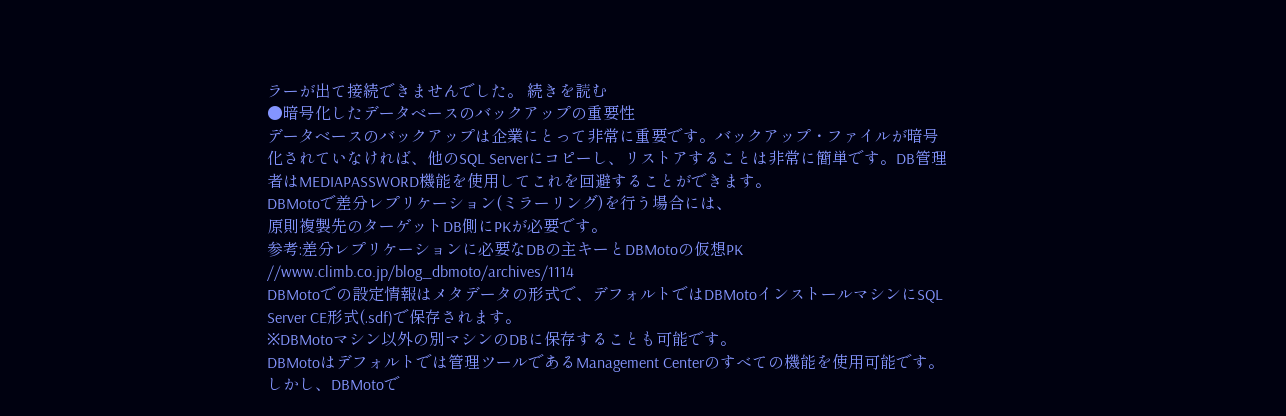ラーが出て接続できませんでした。 続きを読む
●暗号化したデータベースのバックアップの重要性
データベースのバックアップは企業にとって非常に重要です。バックアップ・ファイルが暗号化されていなければ、他のSQL Serverにコピーし、リストアすることは非常に簡単です。DB管理者はMEDIAPASSWORD機能を使用してこれを回避することができます。
DBMotoで差分レプリケーション(ミラーリング)を行う場合には、
原則複製先のターゲットDB側にPKが必要です。
参考:差分レプリケーションに必要なDBの主キーとDBMotoの仮想PK
//www.climb.co.jp/blog_dbmoto/archives/1114
DBMotoでの設定情報はメタデータの形式で、デフォルトではDBMotoインストールマシンにSQL Server CE形式(.sdf)で保存されます。
※DBMotoマシン以外の別マシンのDBに保存することも可能です。
DBMotoはデフォルトでは管理ツールであるManagement Centerのすべての機能を使用可能です。
しかし、DBMotoで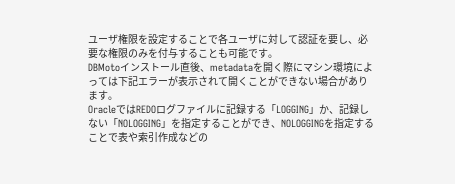ユーザ権限を設定することで各ユーザに対して認証を要し、必要な権限のみを付与することも可能です。
DBMotoインストール直後、metadataを開く際にマシン環境によっては下記エラーが表示されて開くことができない場合があります。
OracleではREDOログファイルに記録する「LOGGING」か、記録しない「NOLOGGING」を指定することができ、NOLOGGINGを指定することで表や索引作成などの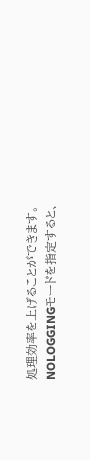処理効率を上げることができます。
NOLOGGINGモードを指定すると、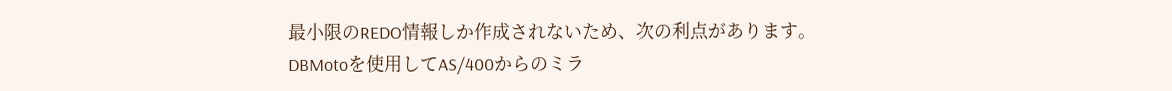最小限のREDO情報しか作成されないため、次の利点があります。
DBMotoを使用してAS/400からのミラ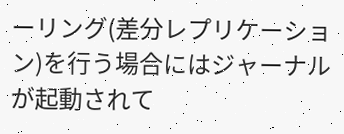ーリング(差分レプリケーション)を行う場合にはジャーナルが起動されて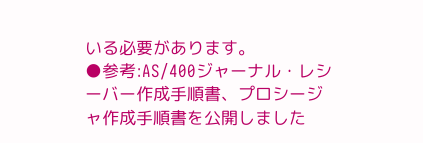いる必要があります。
●参考:AS/400ジャーナル・レシーバー作成手順書、プロシージャ作成手順書を公開しました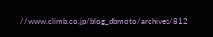//www.climb.co.jp/blog_dbmoto/archives/812